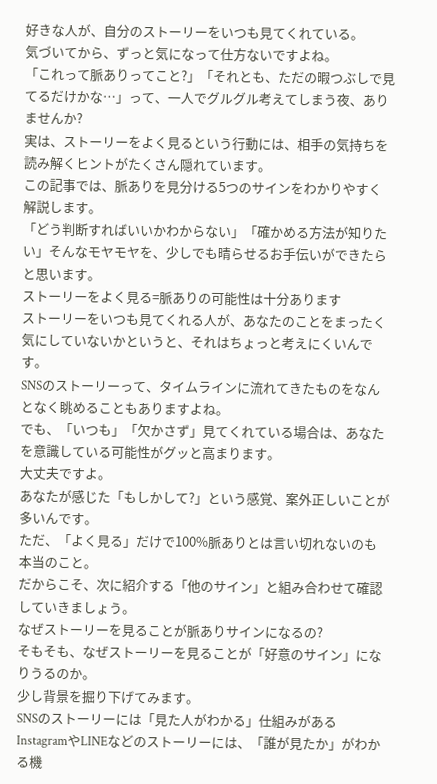好きな人が、自分のストーリーをいつも見てくれている。
気づいてから、ずっと気になって仕方ないですよね。
「これって脈ありってこと?」「それとも、ただの暇つぶしで見てるだけかな…」って、一人でグルグル考えてしまう夜、ありませんか?
実は、ストーリーをよく見るという行動には、相手の気持ちを読み解くヒントがたくさん隠れています。
この記事では、脈ありを見分ける5つのサインをわかりやすく解説します。
「どう判断すればいいかわからない」「確かめる方法が知りたい」そんなモヤモヤを、少しでも晴らせるお手伝いができたらと思います。
ストーリーをよく見る=脈ありの可能性は十分あります
ストーリーをいつも見てくれる人が、あなたのことをまったく気にしていないかというと、それはちょっと考えにくいんです。
SNSのストーリーって、タイムラインに流れてきたものをなんとなく眺めることもありますよね。
でも、「いつも」「欠かさず」見てくれている場合は、あなたを意識している可能性がグッと高まります。
大丈夫ですよ。
あなたが感じた「もしかして?」という感覚、案外正しいことが多いんです。
ただ、「よく見る」だけで100%脈ありとは言い切れないのも本当のこと。
だからこそ、次に紹介する「他のサイン」と組み合わせて確認していきましょう。
なぜストーリーを見ることが脈ありサインになるの?
そもそも、なぜストーリーを見ることが「好意のサイン」になりうるのか。
少し背景を掘り下げてみます。
SNSのストーリーには「見た人がわかる」仕組みがある
InstagramやLINEなどのストーリーには、「誰が見たか」がわかる機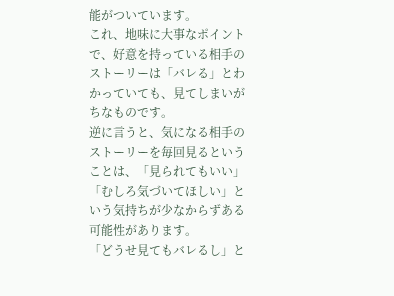能がついています。
これ、地味に大事なポイントで、好意を持っている相手のストーリーは「バレる」とわかっていても、見てしまいがちなものです。
逆に言うと、気になる相手のストーリーを毎回見るということは、「見られてもいい」「むしろ気づいてほしい」という気持ちが少なからずある可能性があります。
「どうせ見てもバレるし」と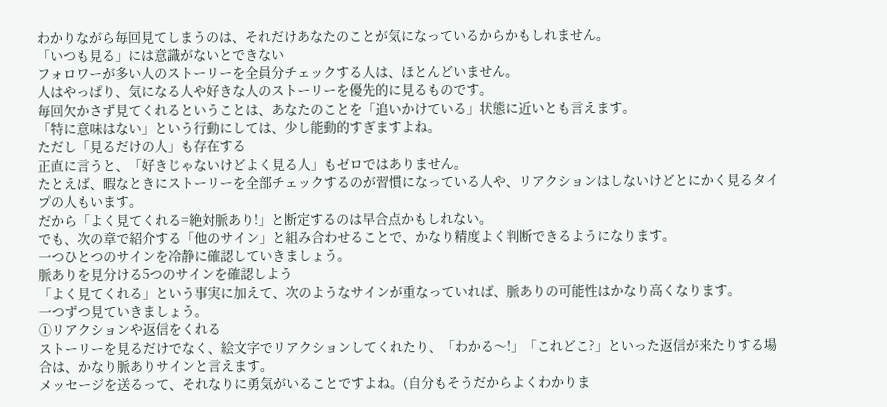わかりながら毎回見てしまうのは、それだけあなたのことが気になっているからかもしれません。
「いつも見る」には意識がないとできない
フォロワーが多い人のストーリーを全員分チェックする人は、ほとんどいません。
人はやっぱり、気になる人や好きな人のストーリーを優先的に見るものです。
毎回欠かさず見てくれるということは、あなたのことを「追いかけている」状態に近いとも言えます。
「特に意味はない」という行動にしては、少し能動的すぎますよね。
ただし「見るだけの人」も存在する
正直に言うと、「好きじゃないけどよく見る人」もゼロではありません。
たとえば、暇なときにストーリーを全部チェックするのが習慣になっている人や、リアクションはしないけどとにかく見るタイプの人もいます。
だから「よく見てくれる=絶対脈あり!」と断定するのは早合点かもしれない。
でも、次の章で紹介する「他のサイン」と組み合わせることで、かなり精度よく判断できるようになります。
一つひとつのサインを冷静に確認していきましょう。
脈ありを見分ける5つのサインを確認しよう
「よく見てくれる」という事実に加えて、次のようなサインが重なっていれば、脈ありの可能性はかなり高くなります。
一つずつ見ていきましょう。
①リアクションや返信をくれる
ストーリーを見るだけでなく、絵文字でリアクションしてくれたり、「わかる〜!」「これどこ?」といった返信が来たりする場合は、かなり脈ありサインと言えます。
メッセージを送るって、それなりに勇気がいることですよね。(自分もそうだからよくわかりま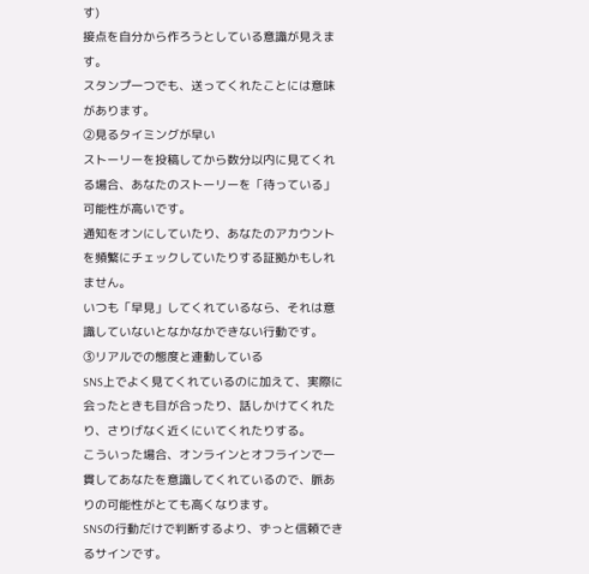す)
接点を自分から作ろうとしている意識が見えます。
スタンプ一つでも、送ってくれたことには意味があります。
②見るタイミングが早い
ストーリーを投稿してから数分以内に見てくれる場合、あなたのストーリーを「待っている」可能性が高いです。
通知をオンにしていたり、あなたのアカウントを頻繁にチェックしていたりする証拠かもしれません。
いつも「早見」してくれているなら、それは意識していないとなかなかできない行動です。
③リアルでの態度と連動している
SNS上でよく見てくれているのに加えて、実際に会ったときも目が合ったり、話しかけてくれたり、さりげなく近くにいてくれたりする。
こういった場合、オンラインとオフラインで一貫してあなたを意識してくれているので、脈ありの可能性がとても高くなります。
SNSの行動だけで判断するより、ずっと信頼できるサインです。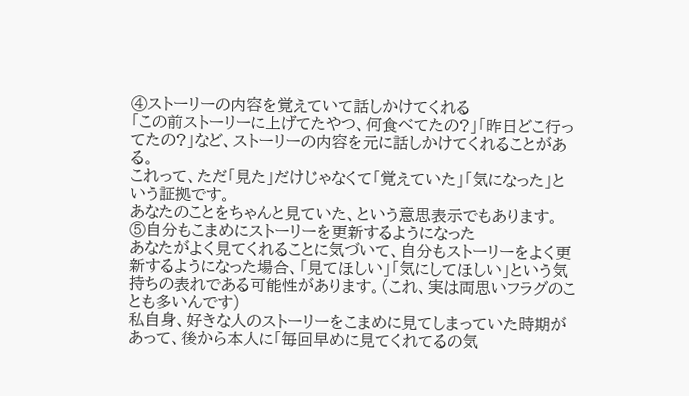④ストーリーの内容を覚えていて話しかけてくれる
「この前ストーリーに上げてたやつ、何食べてたの?」「昨日どこ行ってたの?」など、ストーリーの内容を元に話しかけてくれることがある。
これって、ただ「見た」だけじゃなくて「覚えていた」「気になった」という証拠です。
あなたのことをちゃんと見ていた、という意思表示でもあります。
⑤自分もこまめにストーリーを更新するようになった
あなたがよく見てくれることに気づいて、自分もストーリーをよく更新するようになった場合、「見てほしい」「気にしてほしい」という気持ちの表れである可能性があります。(これ、実は両思いフラグのことも多いんです)
私自身、好きな人のストーリーをこまめに見てしまっていた時期があって、後から本人に「毎回早めに見てくれてるの気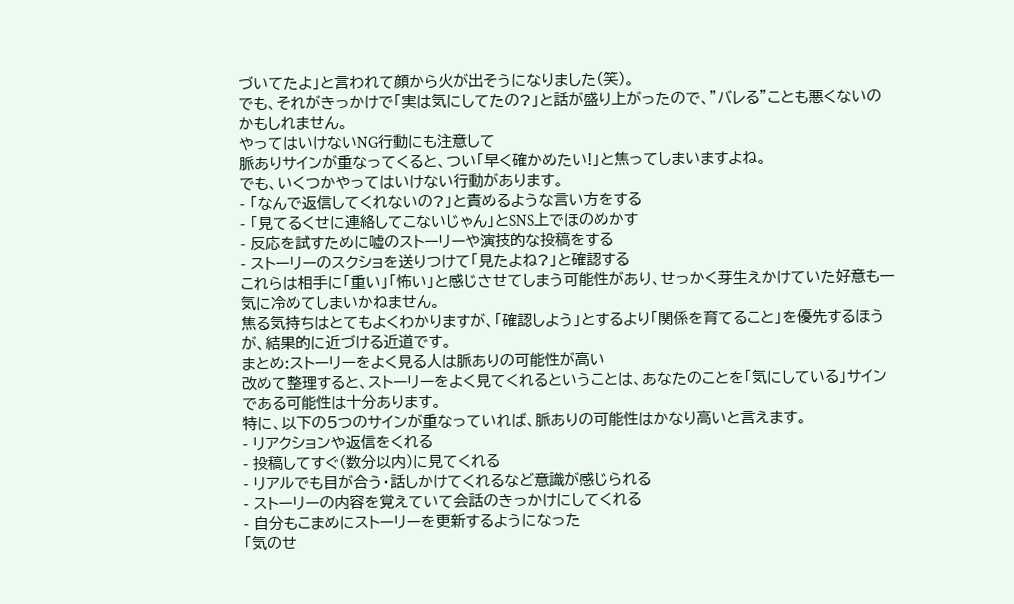づいてたよ」と言われて顔から火が出そうになりました(笑)。
でも、それがきっかけで「実は気にしてたの?」と話が盛り上がったので、”バレる”ことも悪くないのかもしれません。
やってはいけないNG行動にも注意して
脈ありサインが重なってくると、つい「早く確かめたい!」と焦ってしまいますよね。
でも、いくつかやってはいけない行動があります。
- 「なんで返信してくれないの?」と責めるような言い方をする
- 「見てるくせに連絡してこないじゃん」とSNS上でほのめかす
- 反応を試すために嘘のストーリーや演技的な投稿をする
- ストーリーのスクショを送りつけて「見たよね?」と確認する
これらは相手に「重い」「怖い」と感じさせてしまう可能性があり、せっかく芽生えかけていた好意も一気に冷めてしまいかねません。
焦る気持ちはとてもよくわかりますが、「確認しよう」とするより「関係を育てること」を優先するほうが、結果的に近づける近道です。
まとめ:ストーリーをよく見る人は脈ありの可能性が高い
改めて整理すると、ストーリーをよく見てくれるということは、あなたのことを「気にしている」サインである可能性は十分あります。
特に、以下の5つのサインが重なっていれば、脈ありの可能性はかなり高いと言えます。
- リアクションや返信をくれる
- 投稿してすぐ(数分以内)に見てくれる
- リアルでも目が合う・話しかけてくれるなど意識が感じられる
- ストーリーの内容を覚えていて会話のきっかけにしてくれる
- 自分もこまめにストーリーを更新するようになった
「気のせ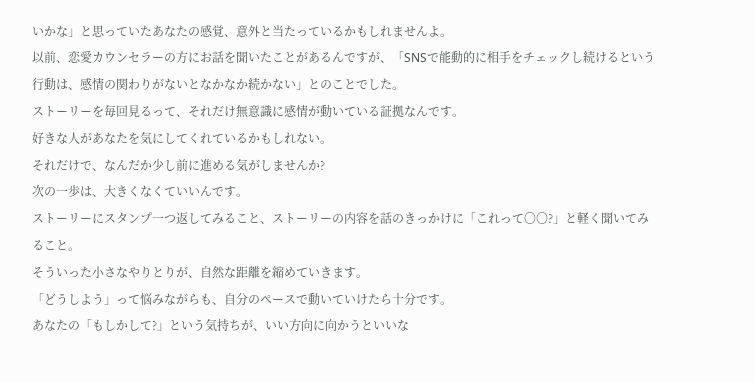いかな」と思っていたあなたの感覚、意外と当たっているかもしれませんよ。
以前、恋愛カウンセラーの方にお話を聞いたことがあるんですが、「SNSで能動的に相手をチェックし続けるという行動は、感情の関わりがないとなかなか続かない」とのことでした。
ストーリーを毎回見るって、それだけ無意識に感情が動いている証拠なんです。
好きな人があなたを気にしてくれているかもしれない。
それだけで、なんだか少し前に進める気がしませんか?
次の一歩は、大きくなくていいんです。
ストーリーにスタンプ一つ返してみること、ストーリーの内容を話のきっかけに「これって〇〇?」と軽く聞いてみること。
そういった小さなやりとりが、自然な距離を縮めていきます。
「どうしよう」って悩みながらも、自分のペースで動いていけたら十分です。
あなたの「もしかして?」という気持ちが、いい方向に向かうといいな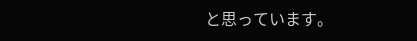と思っています。